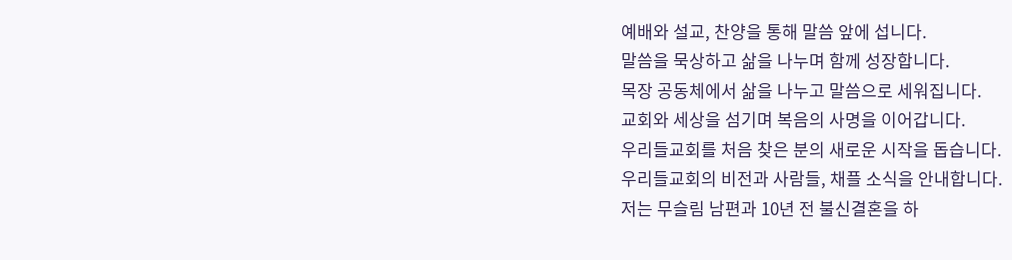예배와 설교, 찬양을 통해 말씀 앞에 섭니다.
말씀을 묵상하고 삶을 나누며 함께 성장합니다.
목장 공동체에서 삶을 나누고 말씀으로 세워집니다.
교회와 세상을 섬기며 복음의 사명을 이어갑니다.
우리들교회를 처음 찾은 분의 새로운 시작을 돕습니다.
우리들교회의 비전과 사람들, 채플 소식을 안내합니다.
저는 무슬림 남편과 10년 전 불신결혼을 하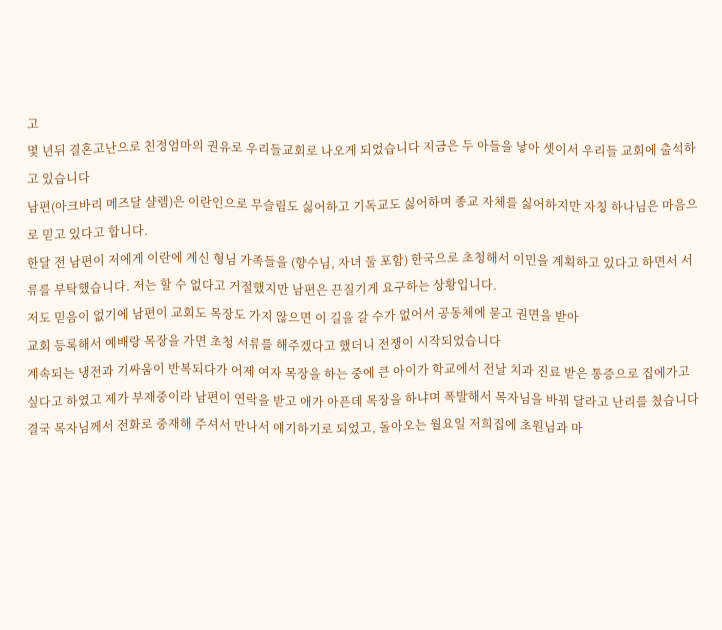고
몇 년뒤 결혼고난으로 친정엄마의 권유로 우리들교회로 나오게 되었습니다 지금은 두 아들을 낳아 셋이서 우리들 교회에 출석하고 있습니다
남편(아크바리 메즈달 샬렘)은 이란인으로 무슬림도 싫어하고 기독교도 싫어하며 종교 자체를 싫어하지만 자칭 하나님은 마음으로 믿고 있다고 합니다.
한달 전 남편이 저에게 이란에 계신 형님 가족들을 (향수님, 자녀 둘 포함) 한국으로 초청해서 이민을 계획하고 있다고 하면서 서류를 부탁했습니다. 저는 할 수 없다고 거절했지만 남편은 끈질기게 요구하는 상황입니다.
저도 믿음이 없기에 남편이 교회도 목장도 가지 않으면 이 길을 갈 수가 없어서 공동체에 묻고 권면을 받아
교회 등록해서 예배랑 목장을 가면 초청 서류를 해주겠다고 했더니 전쟁이 시작되었습니다
계속되는 냉전과 기싸움이 반복되다가 어제 여자 목장을 하는 중에 큰 아이가 학교에서 전날 치과 진료 받은 통증으로 집에가고 싶다고 하였고 제가 부재중이라 남편이 연락을 받고 애가 아픈데 목장을 하냐며 폭발해서 목자님을 바꿔 달라고 난리를 쳤습니다
결국 목자님께서 전화로 중재해 주셔서 만나서 얘기하기로 되었고, 돌아오는 월요일 저희집에 초원님과 마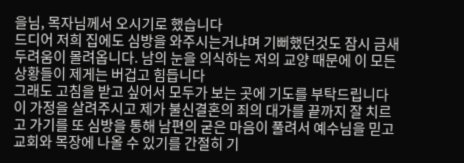을님, 목자님께서 오시기로 했습니다
드디어 저희 집에도 심방을 와주시는거냐며 기뻐했던것도 잠시 금새 두려움이 몰려옵니다. 남의 눈을 의식하는 저의 교양 때문에 이 모든 상황들이 제게는 버겁고 힘듭니다
그래도 고침을 받고 싶어서 모두가 보는 곳에 기도를 부탁드립니다
이 가정을 살려주시고 제가 불신결혼의 죄의 대가를 끝까지 잘 치르고 가기를 또 심방을 통해 남편의 굳은 마음이 풀려서 예수님을 믿고 교회와 목장에 나올 수 있기를 간절히 기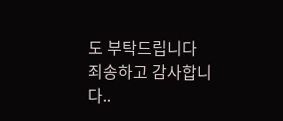도 부탁드립니다
죄송하고 감사합니다..